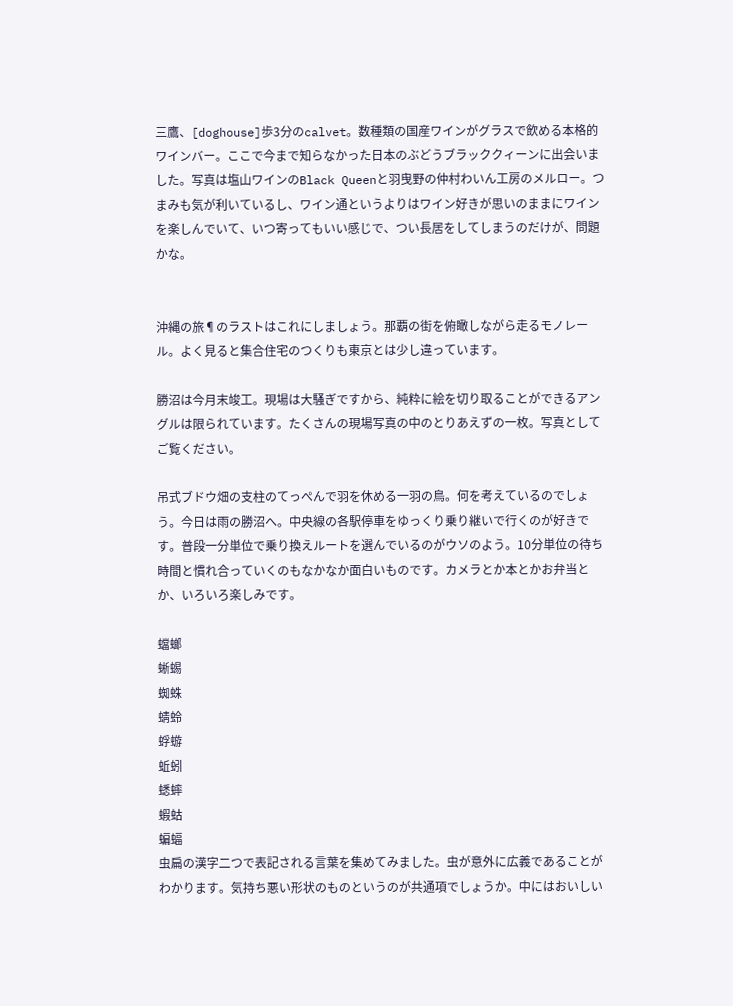三鷹、[doghouse]歩3分のcalvet。数種類の国産ワインがグラスで飲める本格的ワインバー。ここで今まで知らなかった日本のぶどうブラッククィーンに出会いました。写真は塩山ワインのBlack Queenと羽曳野の仲村わいん工房のメルロー。つまみも気が利いているし、ワイン通というよりはワイン好きが思いのままにワインを楽しんでいて、いつ寄ってもいい感じで、つい長居をしてしまうのだけが、問題かな。


沖縄の旅¶のラストはこれにしましょう。那覇の街を俯瞰しながら走るモノレール。よく見ると集合住宅のつくりも東京とは少し違っています。

勝沼は今月末竣工。現場は大騒ぎですから、純粋に絵を切り取ることができるアングルは限られています。たくさんの現場写真の中のとりあえずの一枚。写真としてご覧ください。

吊式ブドウ畑の支柱のてっぺんで羽を休める一羽の鳥。何を考えているのでしょう。今日は雨の勝沼へ。中央線の各駅停車をゆっくり乗り継いで行くのが好きです。普段一分単位で乗り換えルートを選んでいるのがウソのよう。10分単位の待ち時間と慣れ合っていくのもなかなか面白いものです。カメラとか本とかお弁当とか、いろいろ楽しみです。

蟷螂
蜥蜴
蜘蛛
蜻蛉
蜉蝣
蚯蚓
蟋蟀
蝦蛄
蝙蝠
虫扁の漢字二つで表記される言葉を集めてみました。虫が意外に広義であることがわかります。気持ち悪い形状のものというのが共通項でしょうか。中にはおいしい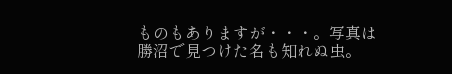ものもありますが・・・。写真は勝沼で見つけた名も知れぬ虫。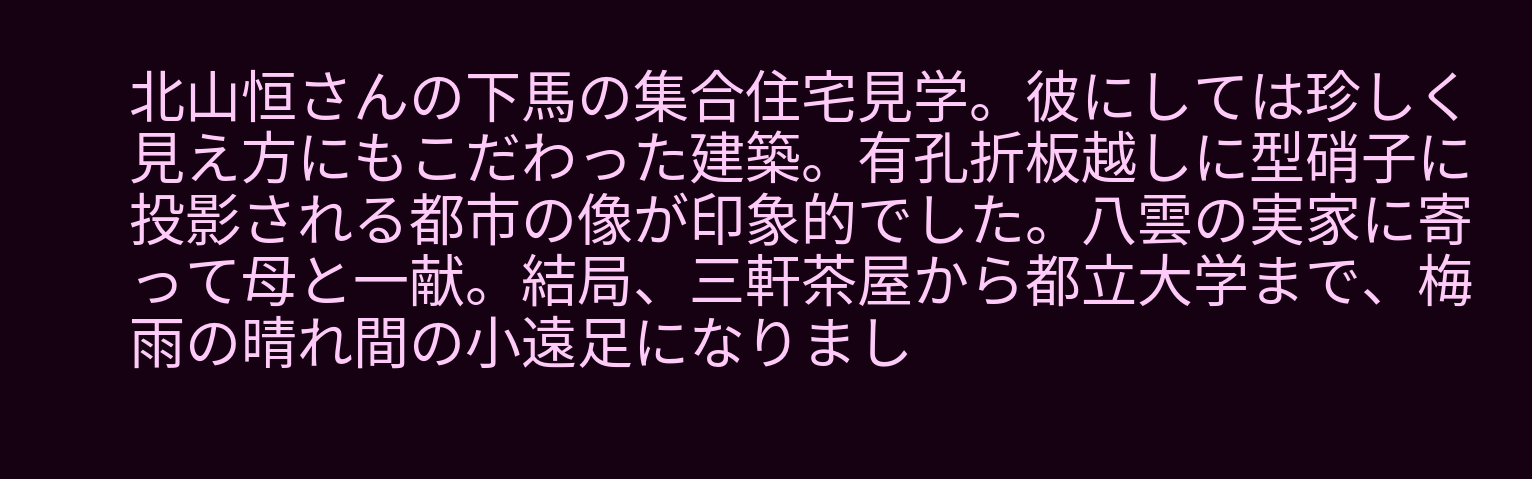北山恒さんの下馬の集合住宅見学。彼にしては珍しく見え方にもこだわった建築。有孔折板越しに型硝子に投影される都市の像が印象的でした。八雲の実家に寄って母と一献。結局、三軒茶屋から都立大学まで、梅雨の晴れ間の小遠足になりまし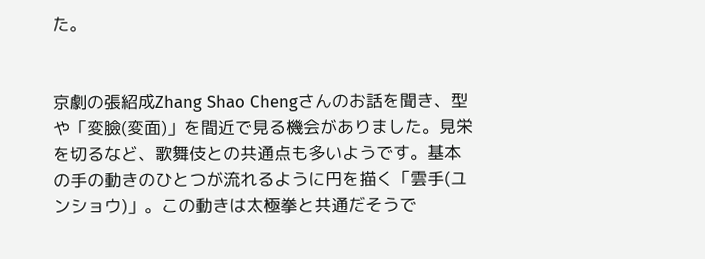た。


京劇の張紹成Zhang Shao Chengさんのお話を聞き、型や「変臉(変面)」を間近で見る機会がありました。見栄を切るなど、歌舞伎との共通点も多いようです。基本の手の動きのひとつが流れるように円を描く「雲手(ユンショウ)」。この動きは太極拳と共通だそうで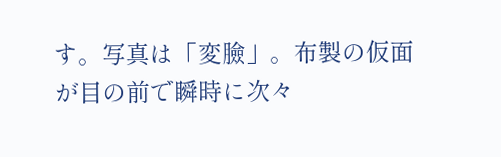す。写真は「変臉」。布製の仮面が目の前で瞬時に次々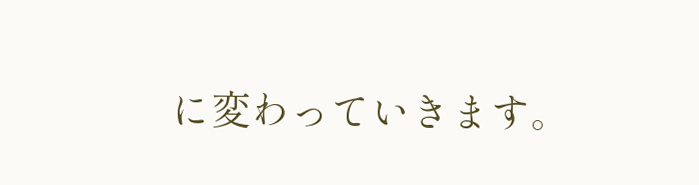に変わっていきます。